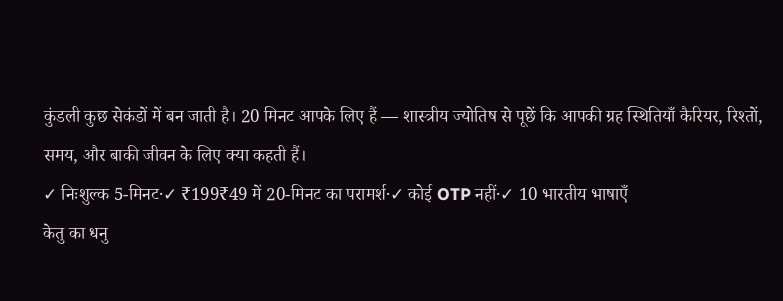कुंडली कुछ सेकंडों में बन जाती है। 20 मिनट आपके लिए हैं — शास्त्रीय ज्योतिष से पूछें कि आपकी ग्रह स्थितियाँ कैरियर, रिश्तों, समय, और बाकी जीवन के लिए क्या कहती हैं।
✓ निःशुल्क 5-मिनट·✓ ₹199₹49 में 20-मिनट का परामर्श·✓ कोई OTP नहीं·✓ 10 भारतीय भाषाएँ
केतु का धनु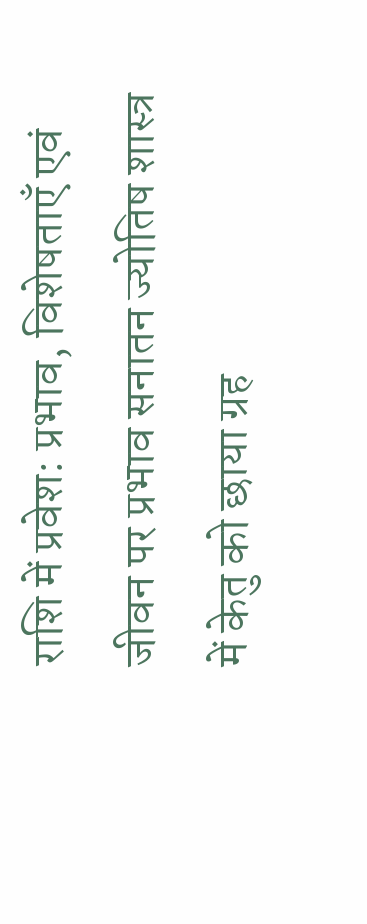राशि में प्रवेश: प्रभाव, विशेषताएँ एवं जीवन पर प्रभाव सनातन ज्योतिष शास्त्र में केतु को छाया ग्रह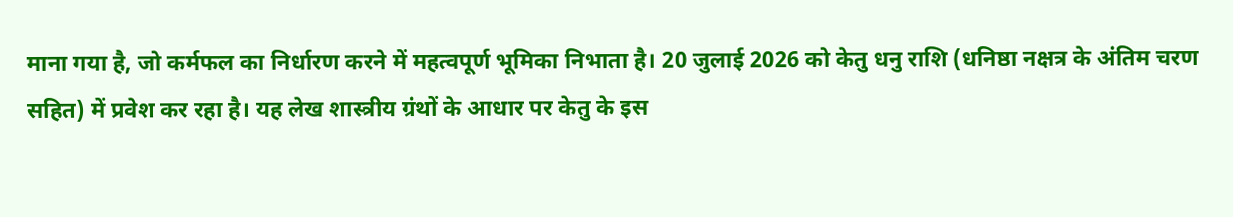माना गया है, जो कर्मफल का निर्धारण करने में महत्वपूर्ण भूमिका निभाता है। 20 जुलाई 2026 को केतु धनु राशि (धनिष्ठा नक्षत्र के अंतिम चरण सहित) में प्रवेश कर रहा है। यह लेख शास्त्रीय ग्रंथों के आधार पर केतु के इस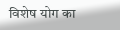विशेष योग का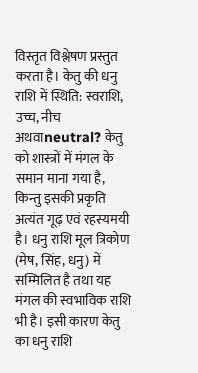विस्तृत विश्लेषण प्रस्तुत करता है। केतु की धनु राशि में स्थिति: स्वराशि, उच्च, नीच अथवाneutral? केतु को शास्त्रों में मंगल के समान माना गया है, किन्तु इसकी प्रकृति अत्यंत गूढ़ एवं रहस्यमयी है। धनु राशि मूल त्रिकोण (मेष, सिंह, धनु) में सम्मिलित है तथा यह मंगल की स्वभाविक राशि भी है। इसी कारण केतु का धनु राशि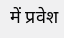में प्रवेश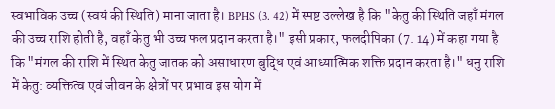स्वभाविक उच्च (स्वयं की स्थिति) माना जाता है। BPHS (3. 42) में स्पष्ट उल्लेख है कि "केतु की स्थिति जहाँ मंगल की उच्च राशि होती है, वहाँ केतु भी उच्च फल प्रदान करता है।" इसी प्रकार, फलदीपिका (7. 14) में कहा गया है कि "मंगल की राशि में स्थित केतु जातक को असाधारण बुद्धि एवं आध्यात्मिक शक्ति प्रदान करता है।" धनु राशि में केतु: व्यक्तित्व एवं जीवन के क्षेत्रों पर प्रभाव इस योग में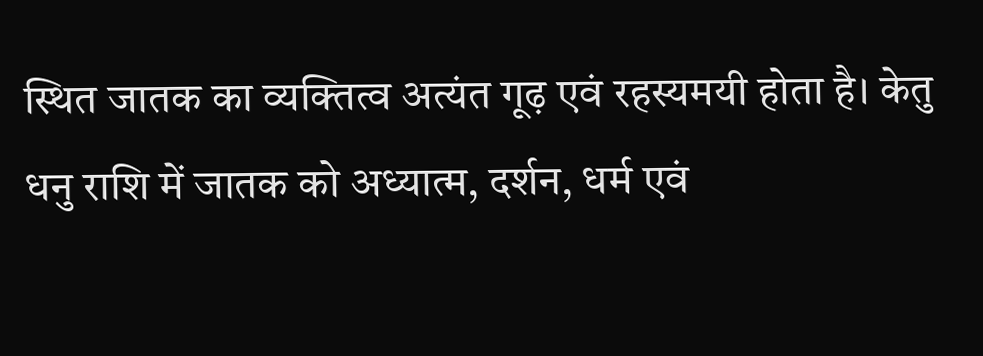स्थित जातक का व्यक्तित्व अत्यंत गूढ़ एवं रहस्यमयी होता है। केतु धनु राशि में जातक को अध्यात्म, दर्शन, धर्म एवं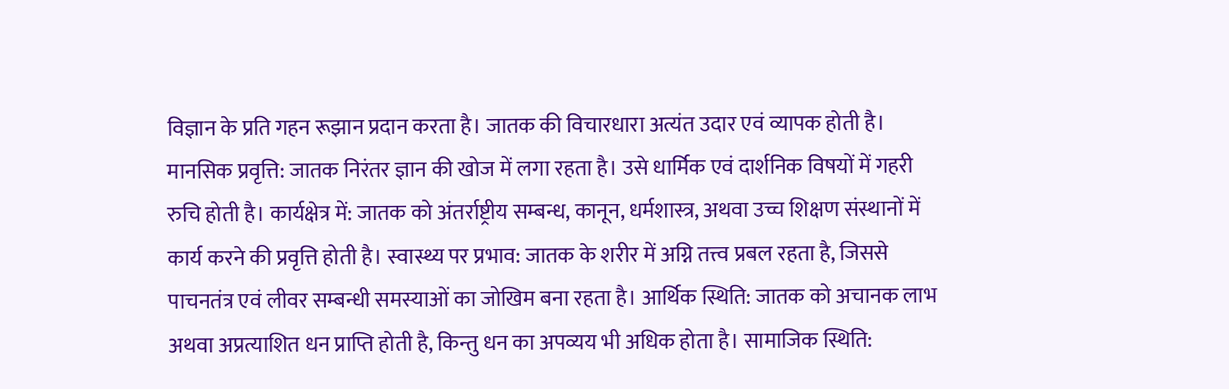विज्ञान के प्रति गहन रूझान प्रदान करता है। जातक की विचारधारा अत्यंत उदार एवं व्यापक होती है। मानसिक प्रवृत्ति: जातक निरंतर ज्ञान की खोज में लगा रहता है। उसे धार्मिक एवं दार्शनिक विषयों में गहरी रुचि होती है। कार्यक्षेत्र में: जातक को अंतर्राष्ट्रीय सम्बन्ध, कानून, धर्मशास्त्र, अथवा उच्च शिक्षण संस्थानों में कार्य करने की प्रवृत्ति होती है। स्वास्थ्य पर प्रभाव: जातक के शरीर में अग्नि तत्त्व प्रबल रहता है, जिससे पाचनतंत्र एवं लीवर सम्बन्धी समस्याओं का जोखिम बना रहता है। आर्थिक स्थिति: जातक को अचानक लाभ अथवा अप्रत्याशित धन प्राप्ति होती है, किन्तु धन का अपव्यय भी अधिक होता है। सामाजिक स्थिति: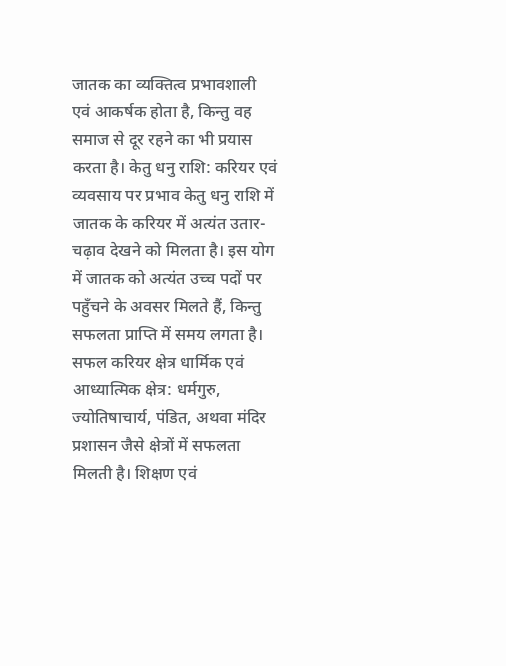जातक का व्यक्तित्व प्रभावशाली एवं आकर्षक होता है, किन्तु वह समाज से दूर रहने का भी प्रयास करता है। केतु धनु राशि: करियर एवं व्यवसाय पर प्रभाव केतु धनु राशि में जातक के करियर में अत्यंत उतार-चढ़ाव देखने को मिलता है। इस योग में जातक को अत्यंत उच्च पदों पर पहुँचने के अवसर मिलते हैं, किन्तु सफलता प्राप्ति में समय लगता है। सफल करियर क्षेत्र धार्मिक एवं आध्यात्मिक क्षेत्र: धर्मगुरु, ज्योतिषाचार्य, पंडित, अथवा मंदिर प्रशासन जैसे क्षेत्रों में सफलता मिलती है। शिक्षण एवं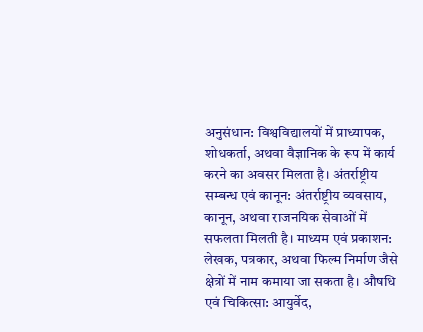अनुसंधान: विश्वविद्यालयों में प्राध्यापक, शोधकर्ता, अथवा वैज्ञानिक के रूप में कार्य करने का अवसर मिलता है। अंतर्राष्ट्रीय सम्बन्ध एवं कानून: अंतर्राष्ट्रीय व्यवसाय, कानून, अथवा राजनयिक सेवाओं में सफलता मिलती है। माध्यम एवं प्रकाशन: लेखक, पत्रकार, अथवा फिल्म निर्माण जैसे क्षेत्रों में नाम कमाया जा सकता है। औषधि एवं चिकित्सा: आयुर्वेद,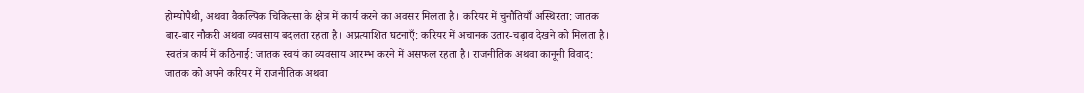होम्योपैथी, अथवा वैकल्पिक चिकित्सा के क्षेत्र में कार्य करने का अवसर मिलता है। करियर में चुनौतियाँ अस्थिरता: जातक बार-बार नौकरी अथवा व्यवसाय बदलता रहता है। अप्रत्याशित घटनाएँ: करियर में अचानक उतार-चढ़ाव देखने को मिलता है। स्वतंत्र कार्य में कठिनाई: जातक स्वयं का व्यवसाय आरम्भ करने में असफल रहता है। राजनीतिक अथवा कानूनी विवाद: जातक को अपने करियर में राजनीतिक अथवा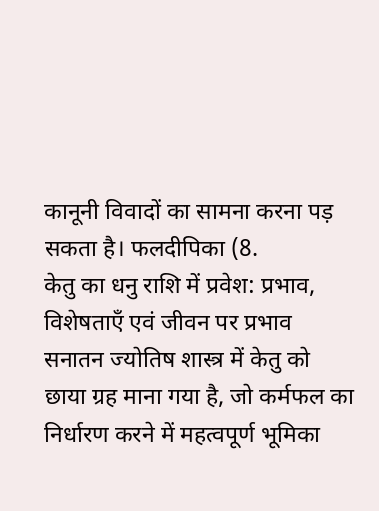कानूनी विवादों का सामना करना पड़ सकता है। फलदीपिका (8.
केतु का धनु राशि में प्रवेश: प्रभाव, विशेषताएँ एवं जीवन पर प्रभाव
सनातन ज्योतिष शास्त्र में केतु को छाया ग्रह माना गया है, जो कर्मफल का निर्धारण करने में महत्वपूर्ण भूमिका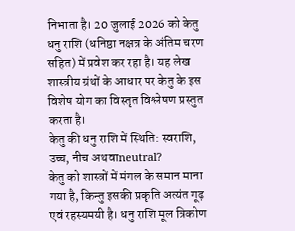निभाता है। 20 जुलाई 2026 को केतु धनु राशि (धनिष्ठा नक्षत्र के अंतिम चरण सहित) में प्रवेश कर रहा है। यह लेख शास्त्रीय ग्रंथों के आधार पर केतु के इस विशेष योग का विस्तृत विश्लेषण प्रस्तुत करता है।
केतु की धनु राशि में स्थिति: स्वराशि, उच्च, नीच अथवाneutral?
केतु को शास्त्रों में मंगल के समान माना गया है, किन्तु इसकी प्रकृति अत्यंत गूढ़ एवं रहस्यमयी है। धनु राशि मूल त्रिकोण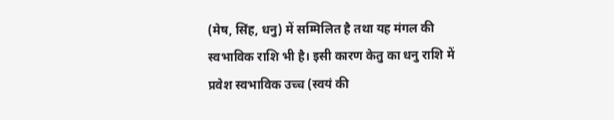(मेष, सिंह, धनु) में सम्मिलित है तथा यह मंगल की स्वभाविक राशि भी है। इसी कारण केतु का धनु राशि में प्रवेश स्वभाविक उच्च (स्वयं की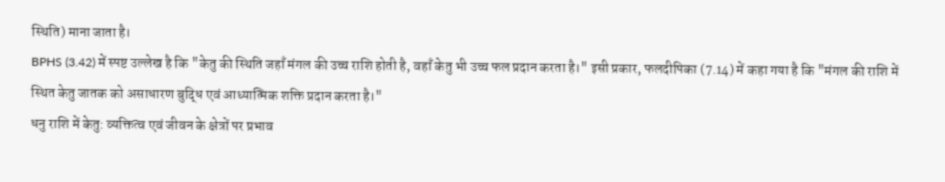स्थिति) माना जाता है।
BPHS (3.42) में स्पष्ट उल्लेख है कि "केतु की स्थिति जहाँ मंगल की उच्च राशि होती है, वहाँ केतु भी उच्च फल प्रदान करता है।" इसी प्रकार, फलदीपिका (7.14) में कहा गया है कि "मंगल की राशि में स्थित केतु जातक को असाधारण बुद्धि एवं आध्यात्मिक शक्ति प्रदान करता है।"
धनु राशि में केतु: व्यक्तित्व एवं जीवन के क्षेत्रों पर प्रभाव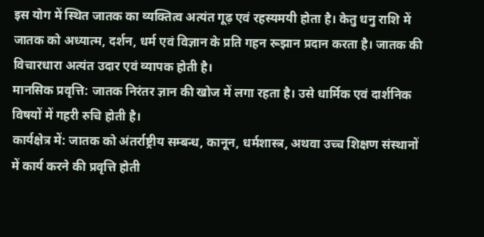इस योग में स्थित जातक का व्यक्तित्व अत्यंत गूढ़ एवं रहस्यमयी होता है। केतु धनु राशि में जातक को अध्यात्म, दर्शन, धर्म एवं विज्ञान के प्रति गहन रूझान प्रदान करता है। जातक की विचारधारा अत्यंत उदार एवं व्यापक होती है।
मानसिक प्रवृत्ति: जातक निरंतर ज्ञान की खोज में लगा रहता है। उसे धार्मिक एवं दार्शनिक विषयों में गहरी रुचि होती है।
कार्यक्षेत्र में: जातक को अंतर्राष्ट्रीय सम्बन्ध, कानून, धर्मशास्त्र, अथवा उच्च शिक्षण संस्थानों में कार्य करने की प्रवृत्ति होती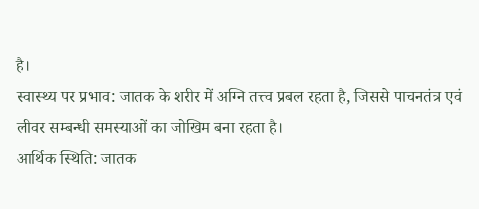है।
स्वास्थ्य पर प्रभाव: जातक के शरीर में अग्नि तत्त्व प्रबल रहता है, जिससे पाचनतंत्र एवं लीवर सम्बन्धी समस्याओं का जोखिम बना रहता है।
आर्थिक स्थिति: जातक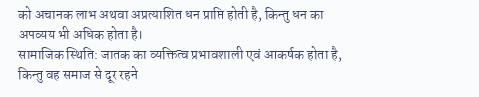को अचानक लाभ अथवा अप्रत्याशित धन प्राप्ति होती है, किन्तु धन का अपव्यय भी अधिक होता है।
सामाजिक स्थिति: जातक का व्यक्तित्व प्रभावशाली एवं आकर्षक होता है, किन्तु वह समाज से दूर रहने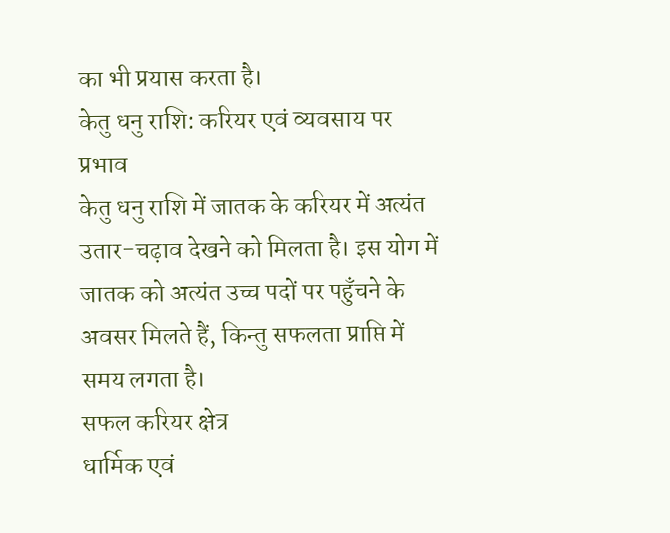का भी प्रयास करता है।
केतु धनु राशि: करियर एवं व्यवसाय पर प्रभाव
केतु धनु राशि में जातक के करियर में अत्यंत उतार-चढ़ाव देखने को मिलता है। इस योग में जातक को अत्यंत उच्च पदों पर पहुँचने के अवसर मिलते हैं, किन्तु सफलता प्राप्ति में समय लगता है।
सफल करियर क्षेत्र
धार्मिक एवं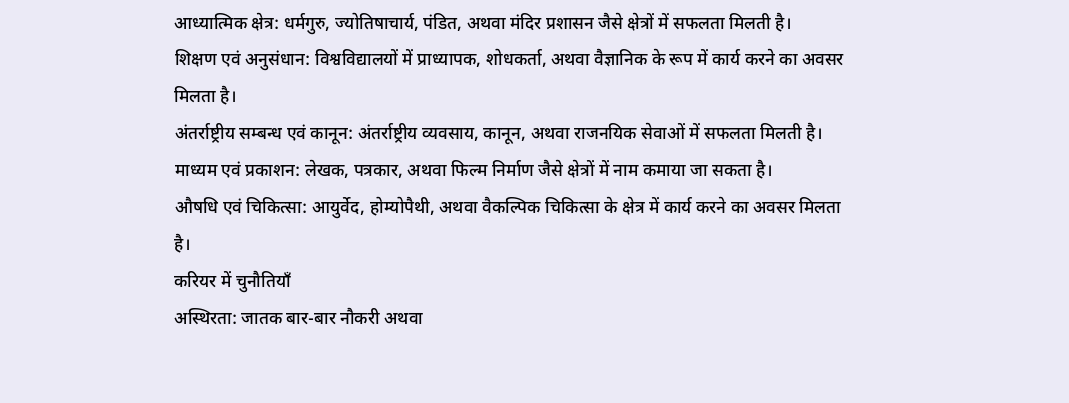आध्यात्मिक क्षेत्र: धर्मगुरु, ज्योतिषाचार्य, पंडित, अथवा मंदिर प्रशासन जैसे क्षेत्रों में सफलता मिलती है।
शिक्षण एवं अनुसंधान: विश्वविद्यालयों में प्राध्यापक, शोधकर्ता, अथवा वैज्ञानिक के रूप में कार्य करने का अवसर मिलता है।
अंतर्राष्ट्रीय सम्बन्ध एवं कानून: अंतर्राष्ट्रीय व्यवसाय, कानून, अथवा राजनयिक सेवाओं में सफलता मिलती है।
माध्यम एवं प्रकाशन: लेखक, पत्रकार, अथवा फिल्म निर्माण जैसे क्षेत्रों में नाम कमाया जा सकता है।
औषधि एवं चिकित्सा: आयुर्वेद, होम्योपैथी, अथवा वैकल्पिक चिकित्सा के क्षेत्र में कार्य करने का अवसर मिलता है।
करियर में चुनौतियाँ
अस्थिरता: जातक बार-बार नौकरी अथवा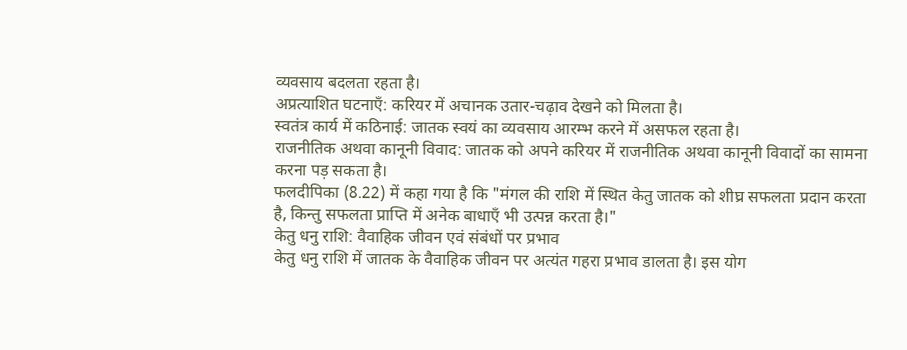व्यवसाय बदलता रहता है।
अप्रत्याशित घटनाएँ: करियर में अचानक उतार-चढ़ाव देखने को मिलता है।
स्वतंत्र कार्य में कठिनाई: जातक स्वयं का व्यवसाय आरम्भ करने में असफल रहता है।
राजनीतिक अथवा कानूनी विवाद: जातक को अपने करियर में राजनीतिक अथवा कानूनी विवादों का सामना करना पड़ सकता है।
फलदीपिका (8.22) में कहा गया है कि "मंगल की राशि में स्थित केतु जातक को शीघ्र सफलता प्रदान करता है, किन्तु सफलता प्राप्ति में अनेक बाधाएँ भी उत्पन्न करता है।"
केतु धनु राशि: वैवाहिक जीवन एवं संबंधों पर प्रभाव
केतु धनु राशि में जातक के वैवाहिक जीवन पर अत्यंत गहरा प्रभाव डालता है। इस योग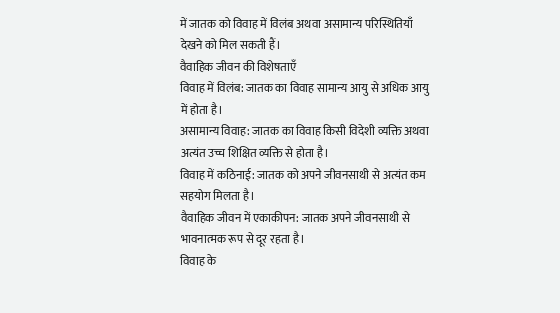में जातक को विवाह में विलंब अथवा असामान्य परिस्थितियाँ देखने को मिल सकती हैं।
वैवाहिक जीवन की विशेषताएँ
विवाह में विलंब: जातक का विवाह सामान्य आयु से अधिक आयु में होता है।
असामान्य विवाह: जातक का विवाह किसी विदेशी व्यक्ति अथवा अत्यंत उच्च शिक्षित व्यक्ति से होता है।
विवाह में कठिनाई: जातक को अपने जीवनसाथी से अत्यंत कम सहयोग मिलता है।
वैवाहिक जीवन में एकाकीपन: जातक अपने जीवनसाथी से भावनात्मक रूप से दूर रहता है।
विवाह के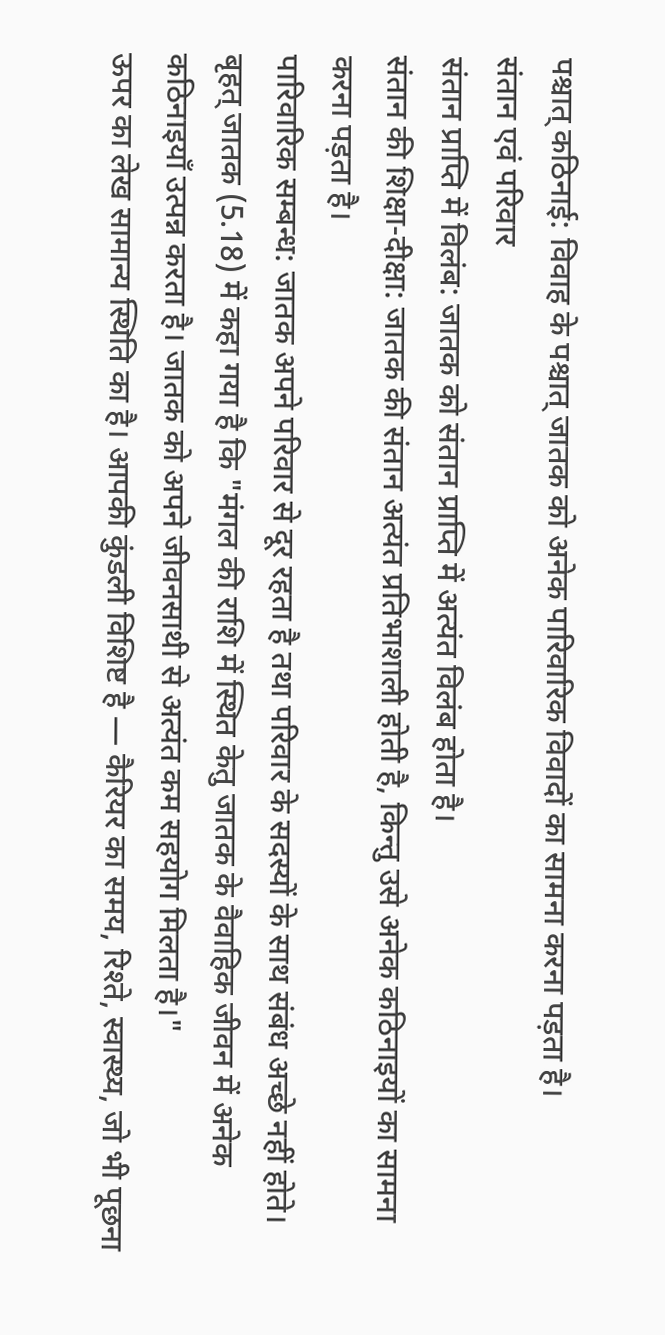पश्चात् कठिनाई: विवाह के पश्चात् जातक को अनेक पारिवारिक विवादों का सामना करना पड़ता है।
संतान एवं परिवार
संतान प्राप्ति में विलंब: जातक को संतान प्राप्ति में अत्यंत विलंब होता है।
संतान की शिक्षा-दीक्षा: जातक की संतान अत्यंत प्रतिभाशाली होती है, किन्तु उसे अनेक कठिनाइयों का सामना करना पड़ता है।
पारिवारिक सम्बन्ध: जातक अपने परिवार से दूर रहता है तथा परिवार के सदस्यों के साथ संबंध अच्छे नहीं होते।
बृहत् जातक (5.18) में कहा गया है कि "मंगल की राशि में स्थित केतु जातक के वैवाहिक जीवन में अनेक कठिनाइयाँ उत्पन्न करता है। जातक को अपने जीवनसाथी से अत्यंत कम सहयोग मिलता है।"
ऊपर का लेख सामान्य स्थिति का है। आपकी कुंडली विशिष्ट है — कैरियर का समय, रिश्ते, स्वास्थ्य, जो भी पूछना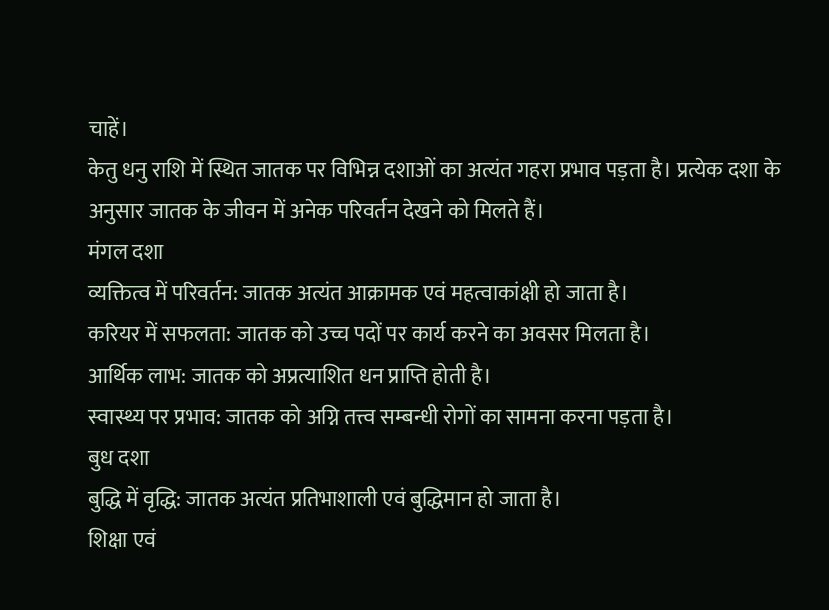चाहें।
केतु धनु राशि में स्थित जातक पर विभिन्न दशाओं का अत्यंत गहरा प्रभाव पड़ता है। प्रत्येक दशा के अनुसार जातक के जीवन में अनेक परिवर्तन देखने को मिलते हैं।
मंगल दशा
व्यक्तित्व में परिवर्तन: जातक अत्यंत आक्रामक एवं महत्वाकांक्षी हो जाता है।
करियर में सफलता: जातक को उच्च पदों पर कार्य करने का अवसर मिलता है।
आर्थिक लाभ: जातक को अप्रत्याशित धन प्राप्ति होती है।
स्वास्थ्य पर प्रभाव: जातक को अग्नि तत्त्व सम्बन्धी रोगों का सामना करना पड़ता है।
बुध दशा
बुद्धि में वृद्धि: जातक अत्यंत प्रतिभाशाली एवं बुद्धिमान हो जाता है।
शिक्षा एवं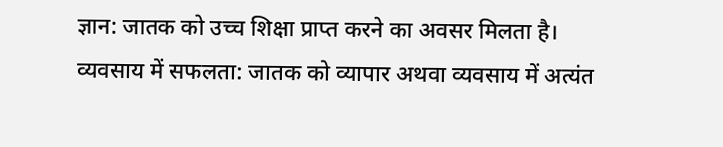ज्ञान: जातक को उच्च शिक्षा प्राप्त करने का अवसर मिलता है।
व्यवसाय में सफलता: जातक को व्यापार अथवा व्यवसाय में अत्यंत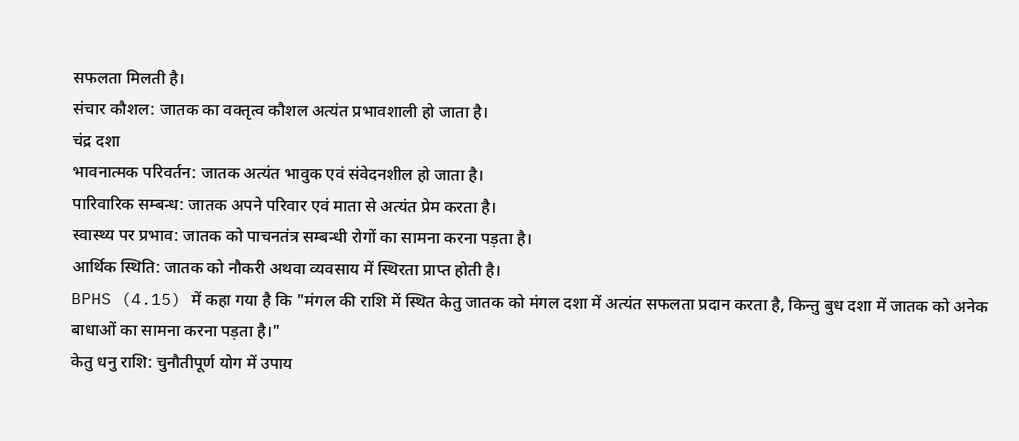सफलता मिलती है।
संचार कौशल: जातक का वक्तृत्व कौशल अत्यंत प्रभावशाली हो जाता है।
चंद्र दशा
भावनात्मक परिवर्तन: जातक अत्यंत भावुक एवं संवेदनशील हो जाता है।
पारिवारिक सम्बन्ध: जातक अपने परिवार एवं माता से अत्यंत प्रेम करता है।
स्वास्थ्य पर प्रभाव: जातक को पाचनतंत्र सम्बन्धी रोगों का सामना करना पड़ता है।
आर्थिक स्थिति: जातक को नौकरी अथवा व्यवसाय में स्थिरता प्राप्त होती है।
BPHS (4.15) में कहा गया है कि "मंगल की राशि में स्थित केतु जातक को मंगल दशा में अत्यंत सफलता प्रदान करता है, किन्तु बुध दशा में जातक को अनेक बाधाओं का सामना करना पड़ता है।"
केतु धनु राशि: चुनौतीपूर्ण योग में उपाय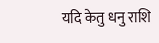यदि केतु धनु राशि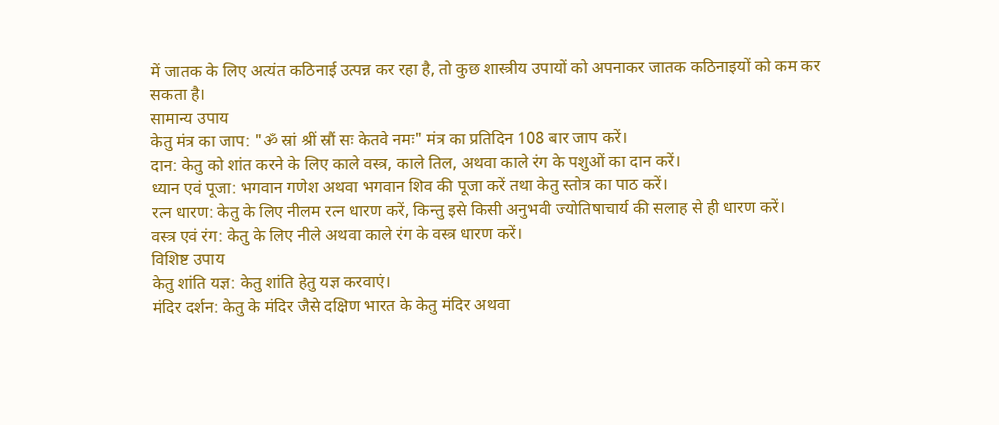में जातक के लिए अत्यंत कठिनाई उत्पन्न कर रहा है, तो कुछ शास्त्रीय उपायों को अपनाकर जातक कठिनाइयों को कम कर सकता है।
सामान्य उपाय
केतु मंत्र का जाप: "ॐ स्रां श्रीं स्रौं सः केतवे नमः" मंत्र का प्रतिदिन 108 बार जाप करें।
दान: केतु को शांत करने के लिए काले वस्त्र, काले तिल, अथवा काले रंग के पशुओं का दान करें।
ध्यान एवं पूजा: भगवान गणेश अथवा भगवान शिव की पूजा करें तथा केतु स्तोत्र का पाठ करें।
रत्न धारण: केतु के लिए नीलम रत्न धारण करें, किन्तु इसे किसी अनुभवी ज्योतिषाचार्य की सलाह से ही धारण करें।
वस्त्र एवं रंग: केतु के लिए नीले अथवा काले रंग के वस्त्र धारण करें।
विशिष्ट उपाय
केतु शांति यज्ञ: केतु शांति हेतु यज्ञ करवाएं।
मंदिर दर्शन: केतु के मंदिर जैसे दक्षिण भारत के केतु मंदिर अथवा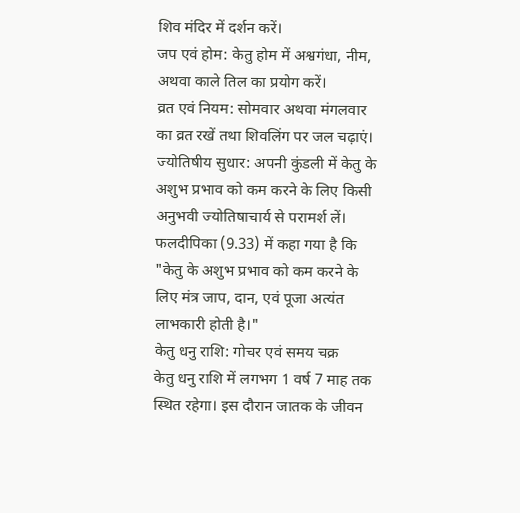शिव मंदिर में दर्शन करें।
जप एवं होम: केतु होम में अश्वगंधा, नीम, अथवा काले तिल का प्रयोग करें।
व्रत एवं नियम: सोमवार अथवा मंगलवार का व्रत रखें तथा शिवलिंग पर जल चढ़ाएं।
ज्योतिषीय सुधार: अपनी कुंडली में केतु के अशुभ प्रभाव को कम करने के लिए किसी अनुभवी ज्योतिषाचार्य से परामर्श लें।
फलदीपिका (9.33) में कहा गया है कि "केतु के अशुभ प्रभाव को कम करने के लिए मंत्र जाप, दान, एवं पूजा अत्यंत लाभकारी होती है।"
केतु धनु राशि: गोचर एवं समय चक्र
केतु धनु राशि में लगभग 1 वर्ष 7 माह तक स्थित रहेगा। इस दौरान जातक के जीवन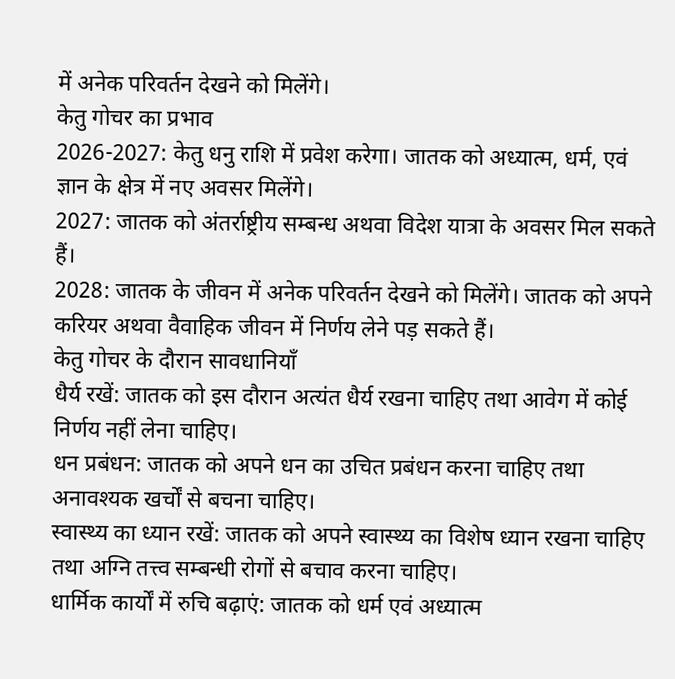में अनेक परिवर्तन देखने को मिलेंगे।
केतु गोचर का प्रभाव
2026-2027: केतु धनु राशि में प्रवेश करेगा। जातक को अध्यात्म, धर्म, एवं ज्ञान के क्षेत्र में नए अवसर मिलेंगे।
2027: जातक को अंतर्राष्ट्रीय सम्बन्ध अथवा विदेश यात्रा के अवसर मिल सकते हैं।
2028: जातक के जीवन में अनेक परिवर्तन देखने को मिलेंगे। जातक को अपने करियर अथवा वैवाहिक जीवन में निर्णय लेने पड़ सकते हैं।
केतु गोचर के दौरान सावधानियाँ
धैर्य रखें: जातक को इस दौरान अत्यंत धैर्य रखना चाहिए तथा आवेग में कोई निर्णय नहीं लेना चाहिए।
धन प्रबंधन: जातक को अपने धन का उचित प्रबंधन करना चाहिए तथा अनावश्यक खर्चों से बचना चाहिए।
स्वास्थ्य का ध्यान रखें: जातक को अपने स्वास्थ्य का विशेष ध्यान रखना चाहिए तथा अग्नि तत्त्व सम्बन्धी रोगों से बचाव करना चाहिए।
धार्मिक कार्यों में रुचि बढ़ाएं: जातक को धर्म एवं अध्यात्म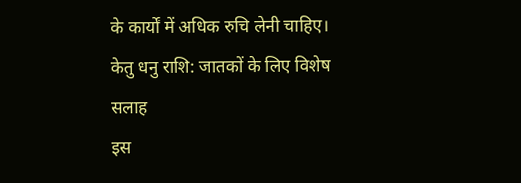के कार्यों में अधिक रुचि लेनी चाहिए।
केतु धनु राशि: जातकों के लिए विशेष सलाह
इस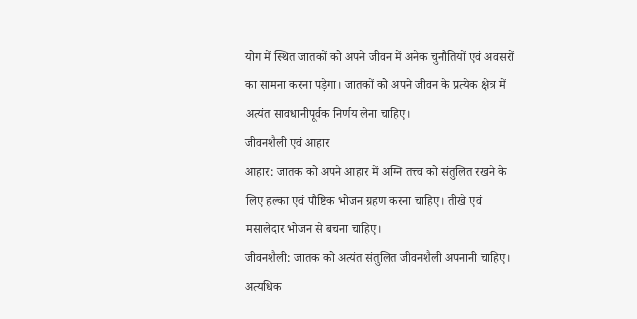योग में स्थित जातकों को अपने जीवन में अनेक चुनौतियों एवं अवसरों का सामना करना पड़ेगा। जातकों को अपने जीवन के प्रत्येक क्षेत्र में अत्यंत सावधानीपूर्वक निर्णय लेना चाहिए।
जीवनशैली एवं आहार
आहार: जातक को अपने आहार में अग्नि तत्त्व को संतुलित रखने के लिए हल्का एवं पौष्टिक भोजन ग्रहण करना चाहिए। तीखे एवं मसालेदार भोजन से बचना चाहिए।
जीवनशैली: जातक को अत्यंत संतुलित जीवनशैली अपनानी चाहिए। अत्यधिक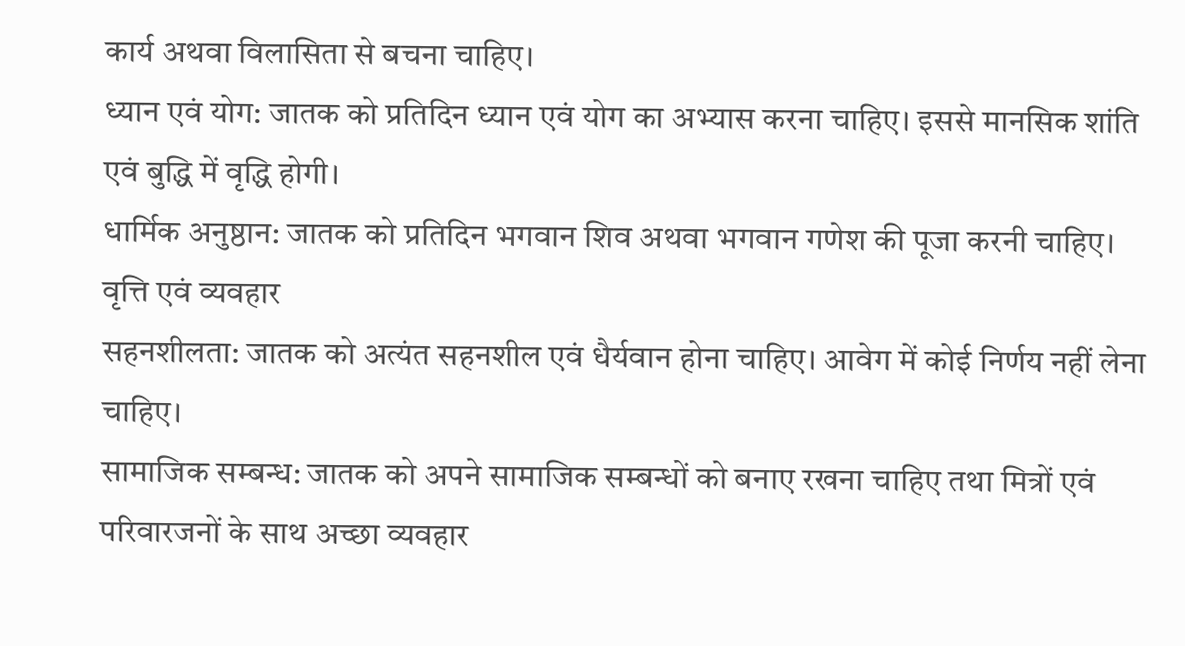कार्य अथवा विलासिता से बचना चाहिए।
ध्यान एवं योग: जातक को प्रतिदिन ध्यान एवं योग का अभ्यास करना चाहिए। इससे मानसिक शांति एवं बुद्धि में वृद्धि होगी।
धार्मिक अनुष्ठान: जातक को प्रतिदिन भगवान शिव अथवा भगवान गणेश की पूजा करनी चाहिए।
वृत्ति एवं व्यवहार
सहनशीलता: जातक को अत्यंत सहनशील एवं धैर्यवान होना चाहिए। आवेग में कोई निर्णय नहीं लेना चाहिए।
सामाजिक सम्बन्ध: जातक को अपने सामाजिक सम्बन्धों को बनाए रखना चाहिए तथा मित्रों एवं परिवारजनों के साथ अच्छा व्यवहार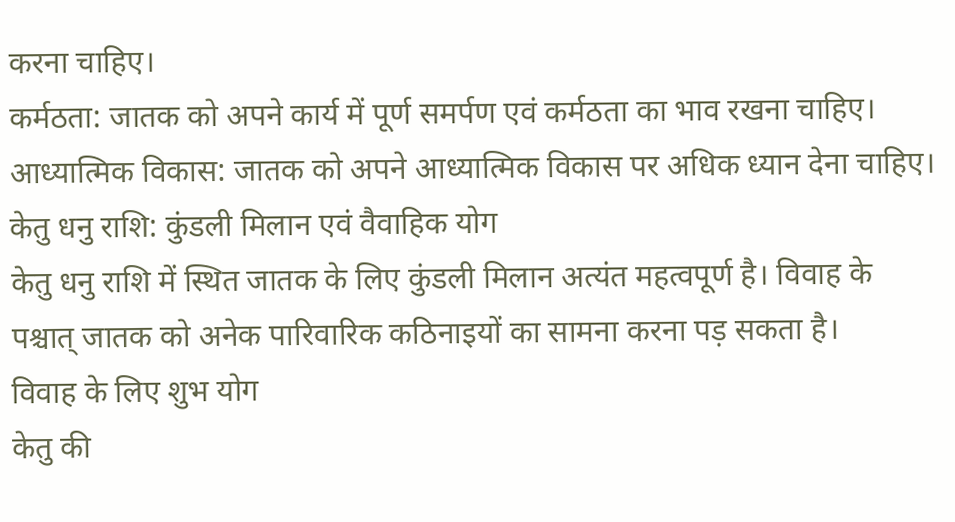करना चाहिए।
कर्मठता: जातक को अपने कार्य में पूर्ण समर्पण एवं कर्मठता का भाव रखना चाहिए।
आध्यात्मिक विकास: जातक को अपने आध्यात्मिक विकास पर अधिक ध्यान देना चाहिए।
केतु धनु राशि: कुंडली मिलान एवं वैवाहिक योग
केतु धनु राशि में स्थित जातक के लिए कुंडली मिलान अत्यंत महत्वपूर्ण है। विवाह के पश्चात् जातक को अनेक पारिवारिक कठिनाइयों का सामना करना पड़ सकता है।
विवाह के लिए शुभ योग
केतु की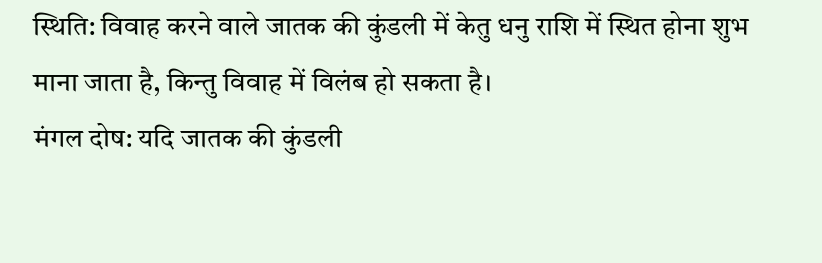स्थिति: विवाह करने वाले जातक की कुंडली में केतु धनु राशि में स्थित होना शुभ माना जाता है, किन्तु विवाह में विलंब हो सकता है।
मंगल दोष: यदि जातक की कुंडली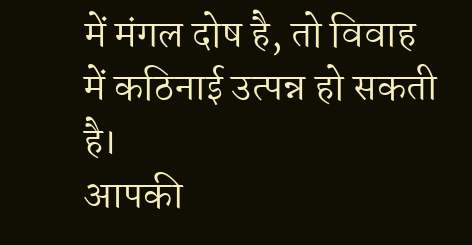में मंगल दोष है, तो विवाह में कठिनाई उत्पन्न हो सकती है।
आपकी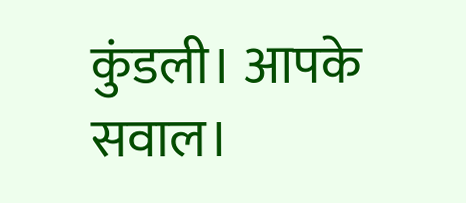कुंडली। आपके सवाल।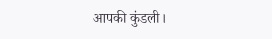आपकी कुंडली।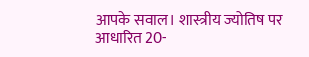आपके सवाल। शास्त्रीय ज्योतिष पर आधारित 20-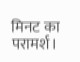मिनट का परामर्श।